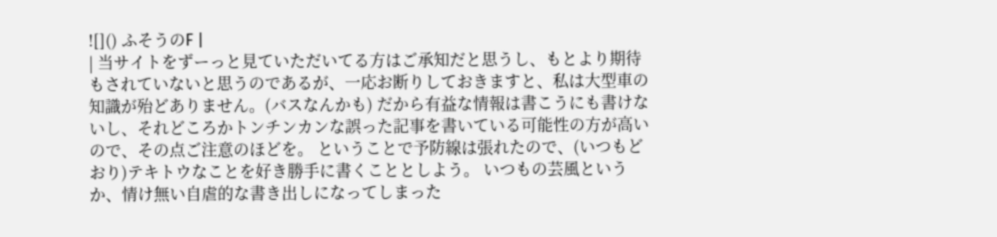![]() ふそうのF |
| 当サイトをずーっと見ていただいてる方はご承知だと思うし、もとより期待もされていないと思うのであるが、一応お断りしておきますと、私は大型車の知識が殆どありません。(バスなんかも) だから有益な情報は書こうにも書けないし、それどころかトンチンカンな誤った記事を書いている可能性の方が高いので、その点ご注意のほどを。 ということで予防線は張れたので、(いつもどおり)テキトウなことを好き勝手に書くこととしよう。 いつもの芸風というか、情け無い自虐的な書き出しになってしまった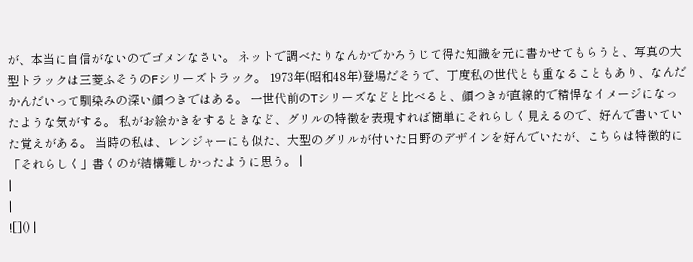が、本当に自信がないのでゴメンなさい。 ネットで調べたりなんかでかろうじて得た知識を元に書かせてもらうと、写真の大型トラックは三菱ふそうのFシリーズトラック。 1973年(昭和48年)登場だそうで、丁度私の世代とも重なることもあり、なんだかんだいって馴染みの深い顔つきではある。 一世代前のTシリーズなどと比べると、顔つきが直線的で精悍なイメージになったような気がする。 私がお絵かきをするときなど、グリルの特徴を表現すれば簡単にそれらしく見えるので、好んで書いていた覚えがある。 当時の私は、レンジャーにも似た、大型のグリルが付いた日野のデザインを好んでいたが、こちらは特徴的に「それらしく」書くのが結構難しかったように思う。 |
|
|
![]() |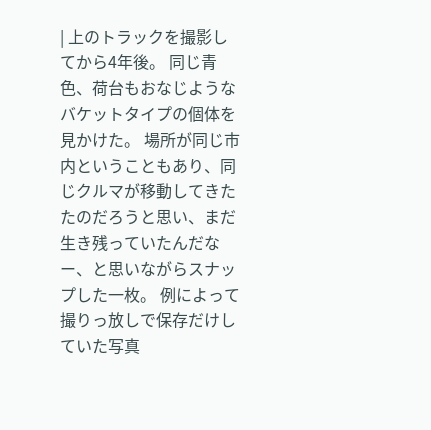| 上のトラックを撮影してから4年後。 同じ青色、荷台もおなじようなバケットタイプの個体を見かけた。 場所が同じ市内ということもあり、同じクルマが移動してきたたのだろうと思い、まだ生き残っていたんだなー、と思いながらスナップした一枚。 例によって撮りっ放しで保存だけしていた写真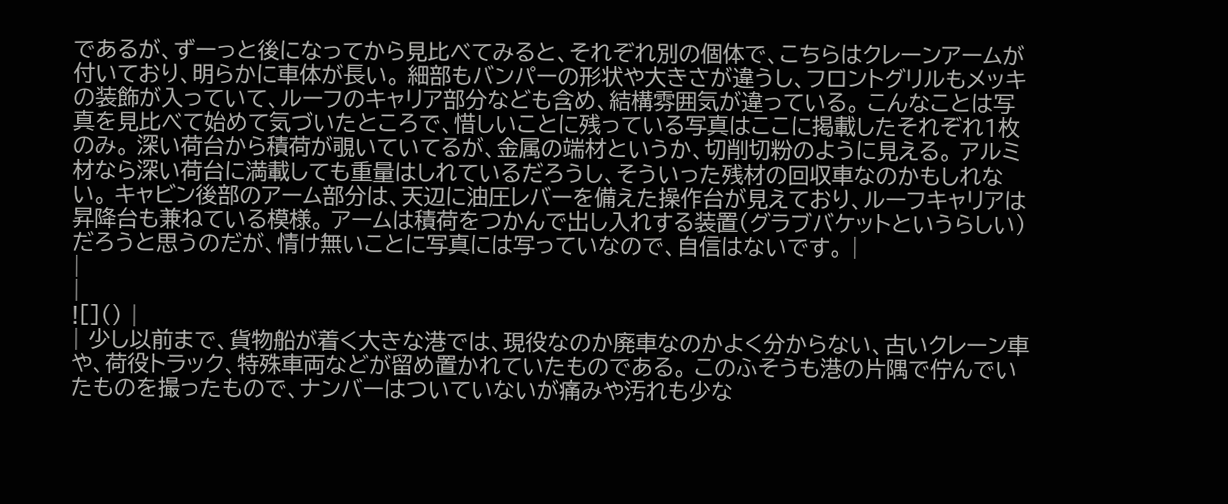であるが、ずーっと後になってから見比べてみると、それぞれ別の個体で、こちらはクレーンアームが付いており、明らかに車体が長い。 細部もバンパーの形状や大きさが違うし、フロントグリルもメッキの装飾が入っていて、ルーフのキャリア部分なども含め、結構雰囲気が違っている。 こんなことは写真を見比べて始めて気づいたところで、惜しいことに残っている写真はここに掲載したそれぞれ1枚のみ。 深い荷台から積荷が覗いていてるが、金属の端材というか、切削切粉のように見える。 アルミ材なら深い荷台に満載しても重量はしれているだろうし、そういった残材の回収車なのかもしれない。 キャビン後部のアーム部分は、天辺に油圧レバーを備えた操作台が見えており、ルーフキャリアは昇降台も兼ねている模様。 アームは積荷をつかんで出し入れする装置(グラブバケットというらしい)だろうと思うのだが、情け無いことに写真には写っていなので、自信はないです。 |
|
|
![]() |
| 少し以前まで、貨物船が着く大きな港では、現役なのか廃車なのかよく分からない、古いクレーン車や、荷役トラック、特殊車両などが留め置かれていたものである。 このふそうも港の片隅で佇んでいたものを撮ったもので、ナンバーはついていないが痛みや汚れも少な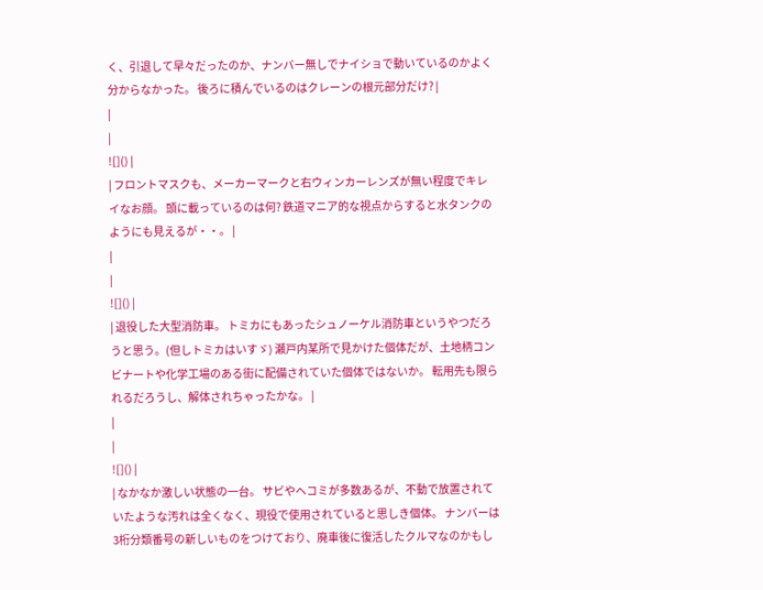く、引退して早々だったのか、ナンバー無しでナイショで動いているのかよく分からなかった。 後ろに積んでいるのはクレーンの根元部分だけ? |
|
|
![]() |
| フロントマスクも、メーカーマークと右ウィンカーレンズが無い程度でキレイなお顔。 頭に載っているのは何? 鉄道マニア的な視点からすると水タンクのようにも見えるが・・。 |
|
|
![]() |
| 退役した大型消防車。 トミカにもあったシュノーケル消防車というやつだろうと思う。(但しトミカはいすゞ) 瀬戸内某所で見かけた個体だが、土地柄コンビナートや化学工場のある街に配備されていた個体ではないか。 転用先も限られるだろうし、解体されちゃったかな。 |
|
|
![]() |
| なかなか激しい状態の一台。 サビやヘコミが多数あるが、不動で放置されていたような汚れは全くなく、現役で使用されていると思しき個体。 ナンバーは3桁分類番号の新しいものをつけており、廃車後に復活したクルマなのかもし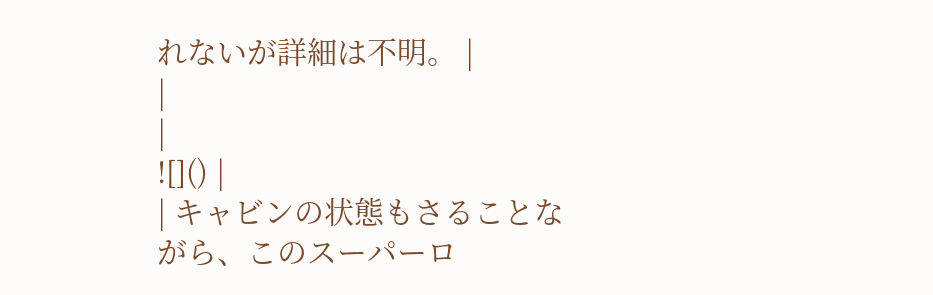れないが詳細は不明。 |
|
|
![]() |
| キャビンの状態もさることながら、このスーパーロ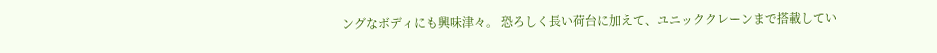ングなボディにも興味津々。 恐ろしく長い荷台に加えて、ユニッククレーンまで搭載してい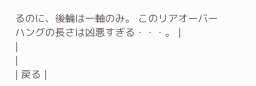るのに、後輪は一軸のみ。 このリアオーバーハングの長さは凶悪すぎる・・・。 |
|
|
| 戻る |